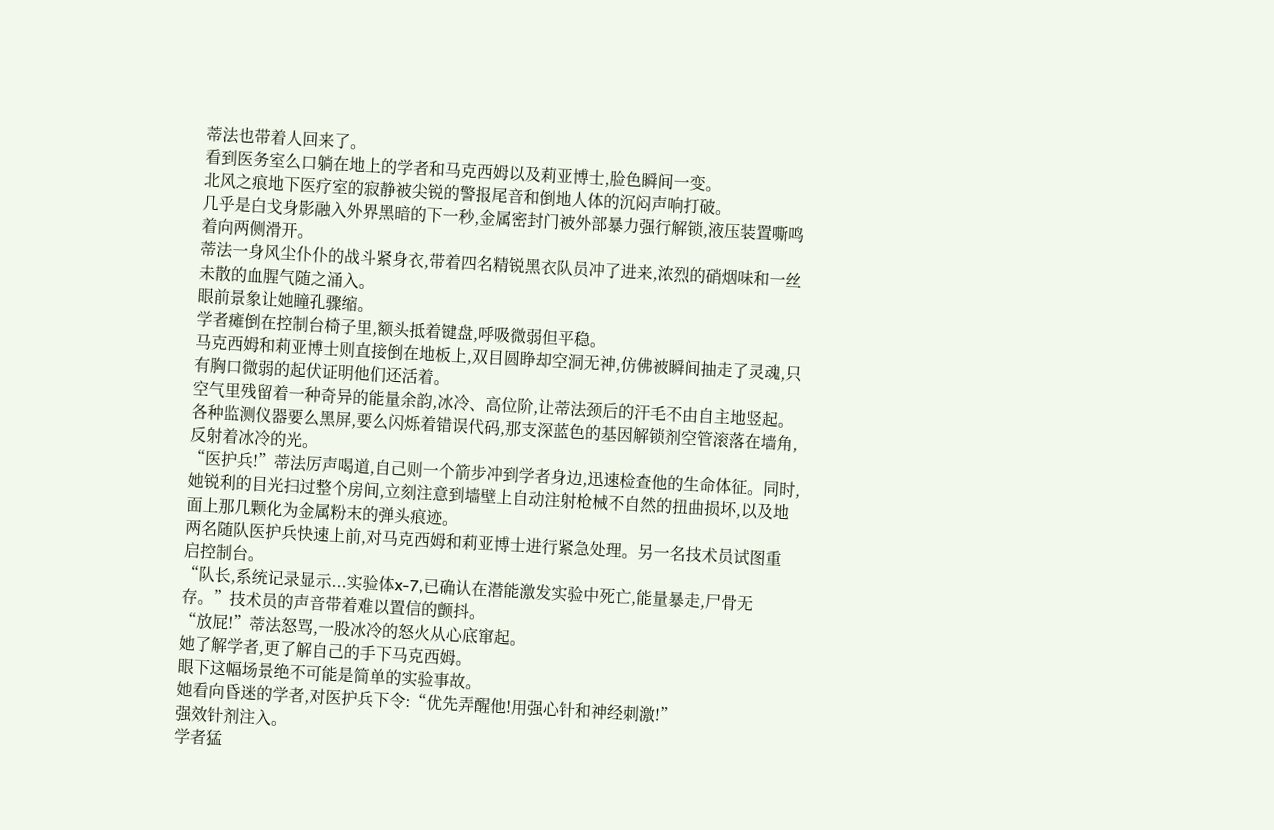蒂法也带着人回来了。
看到医务室么口躺在地上的学者和马克西姆以及莉亚博士,脸色瞬间一变。
北风之痕地下医疗室的寂静被尖锐的警报尾音和倒地人体的沉闷声响打破。
几乎是白戈身影融入外界黑暗的下一秒,金属密封门被外部暴力强行解锁,液压装置嘶鸣着向两侧滑开。
蒂法一身风尘仆仆的战斗紧身衣,带着四名精锐黑衣队员冲了进来,浓烈的硝烟味和一丝未散的血腥气随之涌入。
眼前景象让她瞳孔骤缩。
学者瘫倒在控制台椅子里,额头抵着键盘,呼吸微弱但平稳。
马克西姆和莉亚博士则直接倒在地板上,双目圆睁却空洞无神,仿佛被瞬间抽走了灵魂,只有胸口微弱的起伏证明他们还活着。
空气里残留着一种奇异的能量余韵,冰冷、高位阶,让蒂法颈后的汗毛不由自主地竖起。
各种监测仪器要么黑屏,要么闪烁着错误代码,那支深蓝色的基因解锁剂空管滚落在墙角,反射着冰冷的光。
“医护兵!”蒂法厉声喝道,自己则一个箭步冲到学者身边,迅速检查他的生命体征。同时,她锐利的目光扫过整个房间,立刻注意到墙壁上自动注射枪械不自然的扭曲损坏,以及地面上那几颗化为金属粉末的弹头痕迹。
两名随队医护兵快速上前,对马克西姆和莉亚博士进行紧急处理。另一名技术员试图重启控制台。
“队长,系统记录显示...实验体x-7,已确认在潜能激发实验中死亡,能量暴走,尸骨无存。”技术员的声音带着难以置信的颤抖。
“放屁!”蒂法怒骂,一股冰冷的怒火从心底窜起。
她了解学者,更了解自己的手下马克西姆。
眼下这幅场景绝不可能是简单的实验事故。
她看向昏迷的学者,对医护兵下令:“优先弄醒他!用强心针和神经刺激!”
强效针剂注入。
学者猛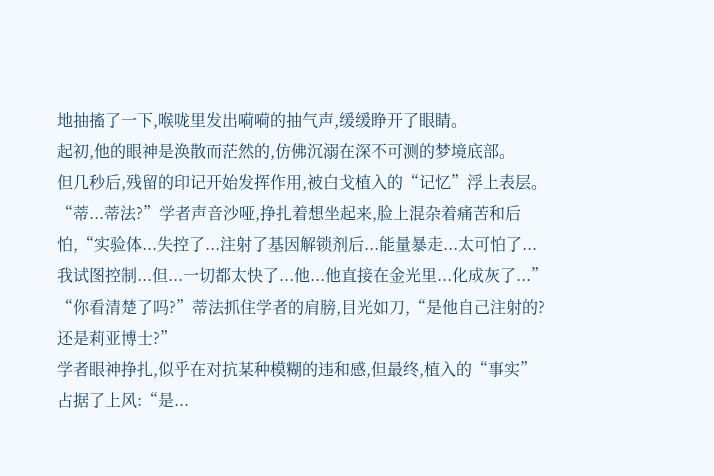地抽搐了一下,喉咙里发出嗬嗬的抽气声,缓缓睁开了眼睛。
起初,他的眼神是涣散而茫然的,仿佛沉溺在深不可测的梦境底部。
但几秒后,残留的印记开始发挥作用,被白戈植入的“记忆”浮上表层。
“蒂...蒂法?”学者声音沙哑,挣扎着想坐起来,脸上混杂着痛苦和后怕,“实验体...失控了...注射了基因解锁剂后...能量暴走...太可怕了...我试图控制...但...一切都太快了...他...他直接在金光里...化成灰了...”
“你看清楚了吗?”蒂法抓住学者的肩膀,目光如刀,“是他自己注射的?还是莉亚博士?”
学者眼神挣扎,似乎在对抗某种模糊的违和感,但最终,植入的“事实”占据了上风:“是...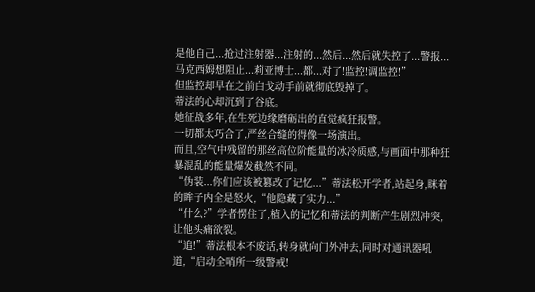是他自己...抢过注射器...注射的...然后...然后就失控了...警报...马克西姆想阻止...莉亚博士...都...对了!监控!调监控!”
但监控却早在之前白戈动手前就彻底毁掉了。
蒂法的心却沉到了谷底。
她征战多年,在生死边缘磨砺出的直觉疯狂报警。
一切都太巧合了,严丝合缝的得像一场演出。
而且,空气中残留的那丝高位阶能量的冰冷质感,与画面中那种狂暴混乱的能量爆发截然不同。
“伪装...你们应该被篡改了记忆...”蒂法松开学者,站起身,眯着的眸子内全是怒火,“他隐藏了实力...”
“什么?”学者愣住了,植入的记忆和蒂法的判断产生剧烈冲突,让他头痛欲裂。
“追!”蒂法根本不废话,转身就向门外冲去,同时对通讯器吼道,“启动全哨所一级警戒!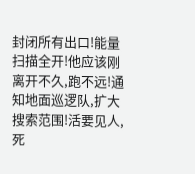封闭所有出口!能量扫描全开!他应该刚离开不久,跑不远!通知地面巡逻队,扩大搜索范围!活要见人,死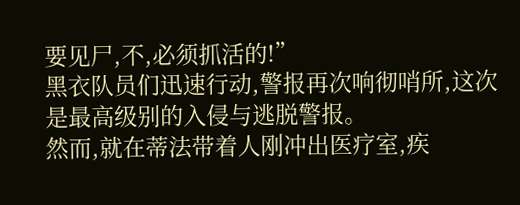要见尸,不,必须抓活的!”
黑衣队员们迅速行动,警报再次响彻哨所,这次是最高级别的入侵与逃脱警报。
然而,就在蒂法带着人刚冲出医疗室,疾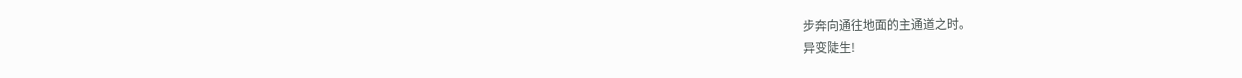步奔向通往地面的主通道之时。
异变陡生!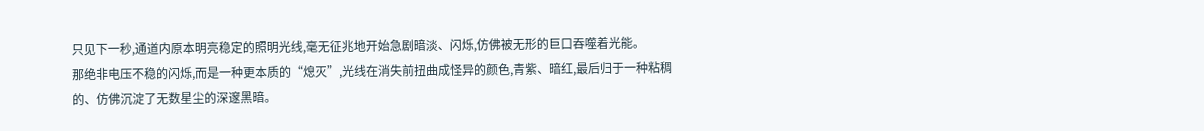只见下一秒,通道内原本明亮稳定的照明光线,毫无征兆地开始急剧暗淡、闪烁,仿佛被无形的巨口吞噬着光能。
那绝非电压不稳的闪烁,而是一种更本质的“熄灭”,光线在消失前扭曲成怪异的颜色,青紫、暗红,最后归于一种粘稠的、仿佛沉淀了无数星尘的深邃黑暗。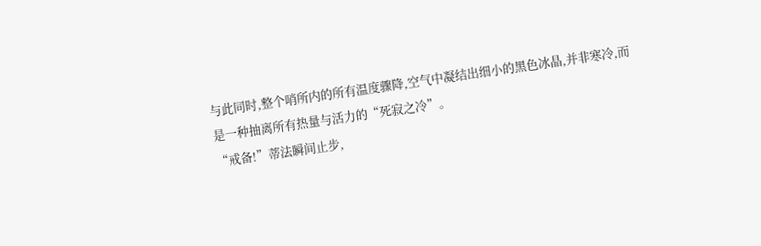与此同时,整个哨所内的所有温度骤降,空气中凝结出细小的黑色冰晶,并非寒冷,而是一种抽离所有热量与活力的“死寂之冷”。
“戒备!”蒂法瞬间止步,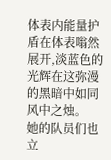体表内能量护盾在体表嗡然展开,淡蓝色的光辉在这弥漫的黑暗中如同风中之烛。
她的队员们也立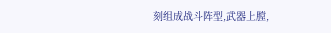刻组成战斗阵型,武器上膛,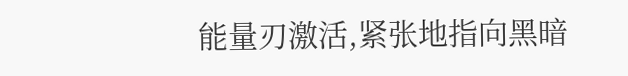能量刃激活,紧张地指向黑暗